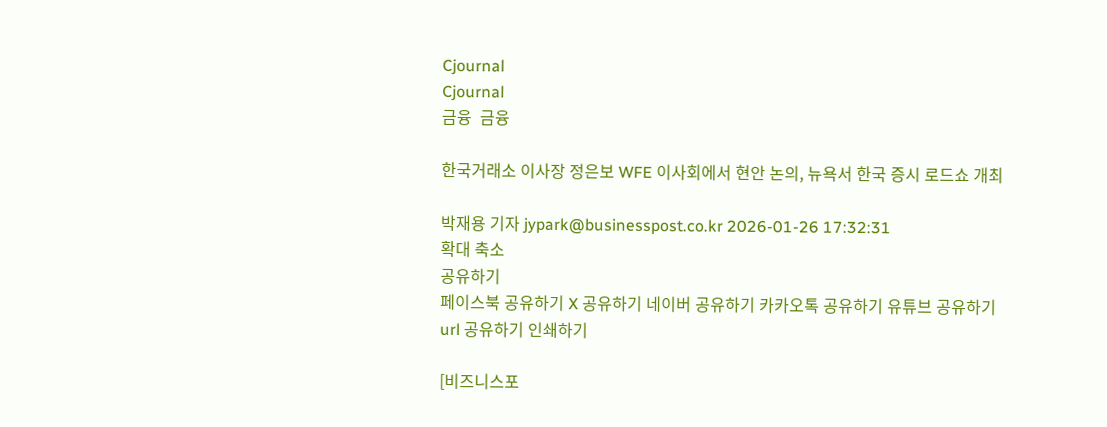Cjournal
Cjournal
금융  금융

한국거래소 이사장 정은보 WFE 이사회에서 현안 논의, 뉴욕서 한국 증시 로드쇼 개최

박재용 기자 jypark@businesspost.co.kr 2026-01-26 17:32:31
확대 축소
공유하기
페이스북 공유하기 X 공유하기 네이버 공유하기 카카오톡 공유하기 유튜브 공유하기 url 공유하기 인쇄하기

[비즈니스포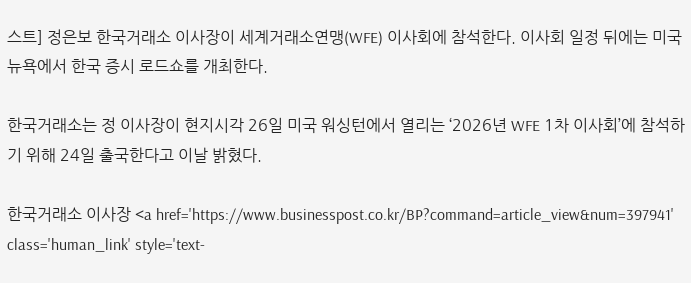스트] 정은보 한국거래소 이사장이 세계거래소연맹(WFE) 이사회에 참석한다. 이사회 일정 뒤에는 미국 뉴욕에서 한국 증시 로드쇼를 개최한다.

한국거래소는 정 이사장이 현지시각 26일 미국 워싱턴에서 열리는 ‘2026년 WFE 1차 이사회’에 참석하기 위해 24일 출국한다고 이날 밝혔다.

한국거래소 이사장 <a href='https://www.businesspost.co.kr/BP?command=article_view&num=397941' class='human_link' style='text-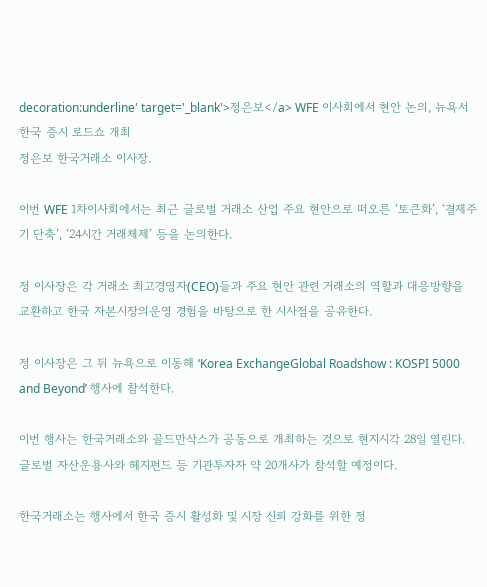decoration:underline' target='_blank'>정은보</a> WFE 이사회에서 현안 논의, 뉴욕서 한국 증시 로드쇼 개최
정은보 한국거래소 이사장.

이번 WFE 1차이사회에서는 최근 글로벌 거래소 산업 주요 현안으로 떠오른 ‘토큰화’, ‘결제주기 단축’, ‘24시간 거래체제’ 등을 논의한다.

정 이사장은 각 거래소 최고경영자(CEO)들과 주요 현안 관련 거래소의 역할과 대응방향을 교환하고 한국 자본시장의운영 경험을 바탕으로 한 시사점을 공유한다.

정 이사장은 그 뒤 뉴욕으로 이동해 ‘Korea ExchangeGlobal Roadshow : KOSPI 5000 and Beyond’ 행사에 참석한다.

이번 행사는 한국거래소와 골드만삭스가 공동으로 개최하는 것으로 현지시각 28일 열린다. 글로벌 자산운용사와 헤지펀드 등 기관투자자 약 20개사가 참석할 예정이다.

한국거래소는 행사에서 한국 증시 활성화 및 시장 신뢰 강화를 위한 정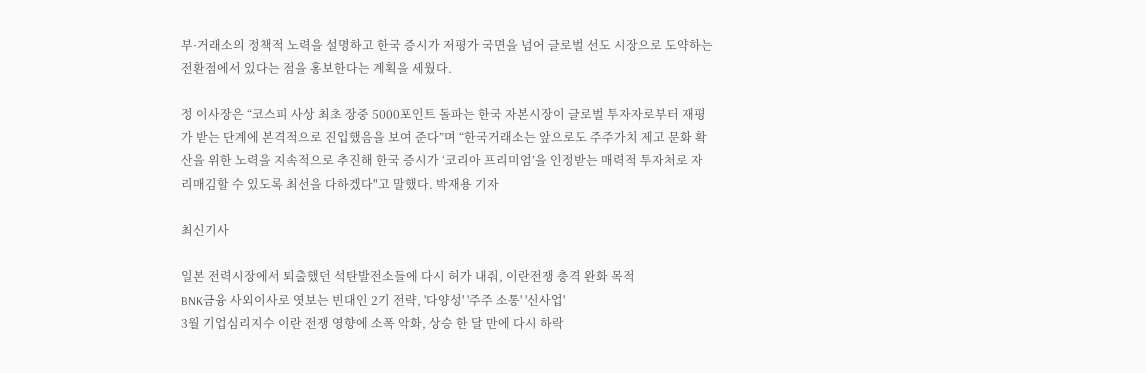부·거래소의 정책적 노력을 설명하고 한국 증시가 저평가 국면을 넘어 글로벌 선도 시장으로 도약하는 전환점에서 있다는 점을 홍보한다는 계획을 세웠다.

정 이사장은 “코스피 사상 최초 장중 5000포인트 돌파는 한국 자본시장이 글로벌 투자자로부터 재평가 받는 단계에 본격적으로 진입했음을 보여 준다”며 “한국거래소는 앞으로도 주주가치 제고 문화 확산을 위한 노력을 지속적으로 추진해 한국 증시가 ‘코리아 프리미엄’을 인정받는 매력적 투자처로 자리매김할 수 있도록 최선을 다하겠다"고 말했다. 박재용 기자

최신기사

일본 전력시장에서 퇴출했던 석탄발전소들에 다시 허가 내줘, 이란전쟁 충격 완화 목적
BNK금융 사외이사로 엿보는 빈대인 2기 전략, '다양성' '주주 소통' '신사업'
3월 기업심리지수 이란 전쟁 영향에 소폭 악화, 상승 한 달 만에 다시 하락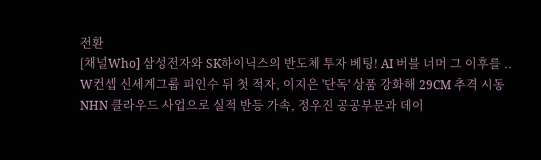전환
[채널Who] 삼성전자와 SK하이닉스의 반도체 투자 베팅! AI 버블 너머 그 이후를 ..
W컨셉 신세계그룹 피인수 뒤 첫 적자, 이지은 '단독' 상품 강화해 29CM 추격 시동
NHN 클라우드 사업으로 실적 반등 가속, 정우진 공공부문과 데이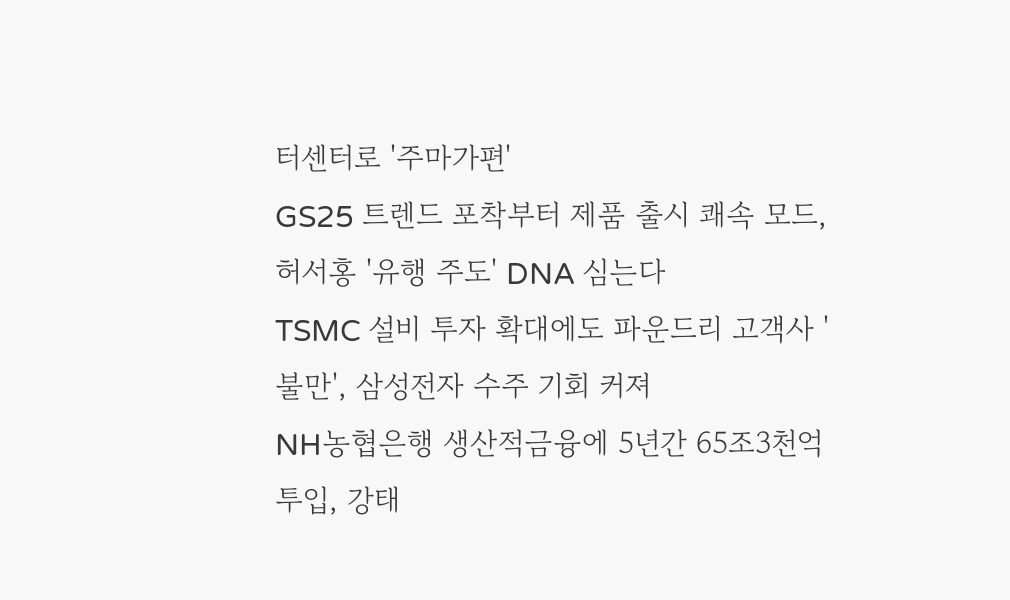터센터로 '주마가편'
GS25 트렌드 포착부터 제품 출시 쾌속 모드, 허서홍 '유행 주도' DNA 심는다
TSMC 설비 투자 확대에도 파운드리 고객사 '불만', 삼성전자 수주 기회 커져
NH농협은행 생산적금융에 5년간 65조3천억 투입, 강태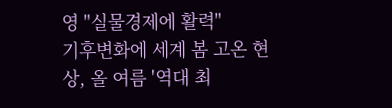영 "실물경제에 활력"
기후변화에 세계 봄 고온 현상, 올 여름 '역대 최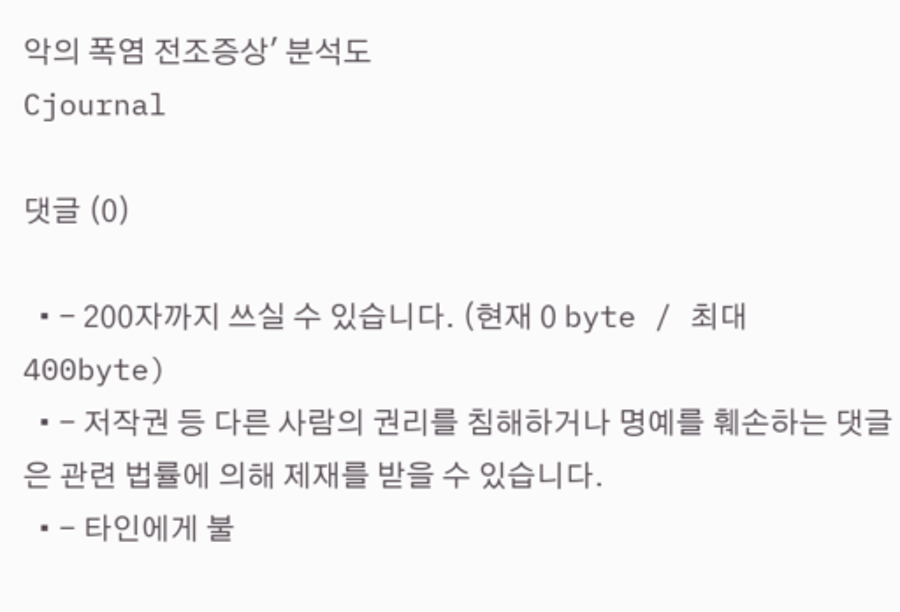악의 폭염 전조증상' 분석도
Cjournal

댓글 (0)

  • - 200자까지 쓰실 수 있습니다. (현재 0 byte / 최대 400byte)
  • - 저작권 등 다른 사람의 권리를 침해하거나 명예를 훼손하는 댓글은 관련 법률에 의해 제재를 받을 수 있습니다.
  • - 타인에게 불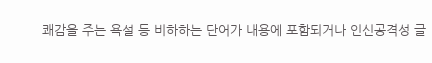쾌감을 주는 욕설 등 비하하는 단어가 내용에 포함되거나 인신공격성 글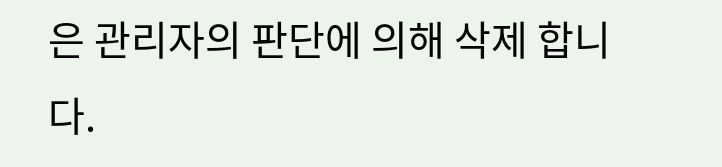은 관리자의 판단에 의해 삭제 합니다.